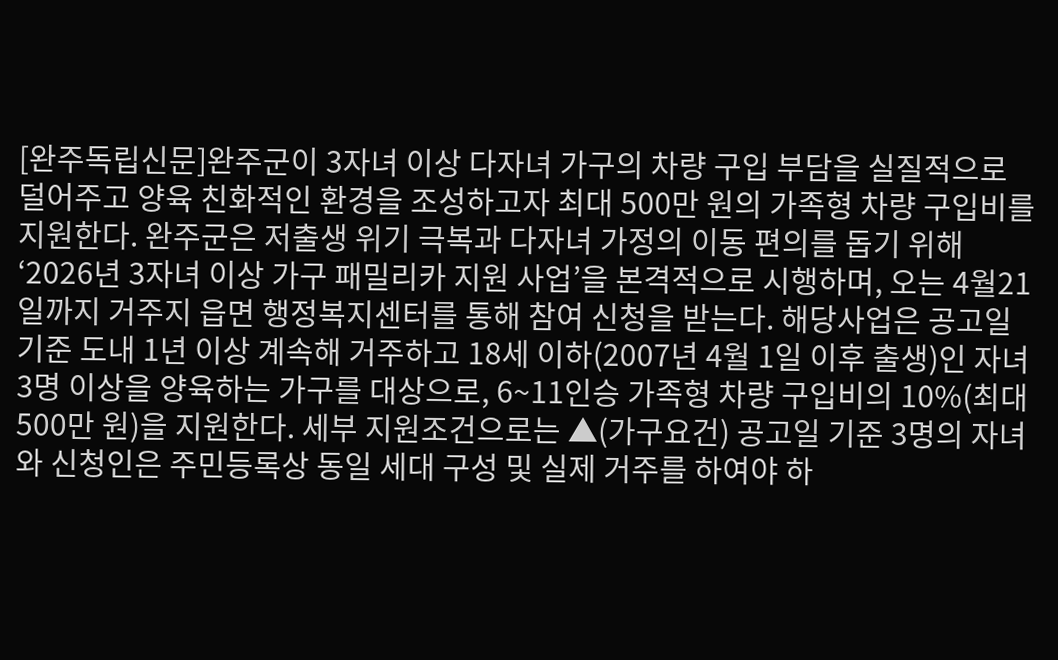[완주독립신문]완주군이 3자녀 이상 다자녀 가구의 차량 구입 부담을 실질적으로 덜어주고 양육 친화적인 환경을 조성하고자 최대 500만 원의 가족형 차량 구입비를 지원한다. 완주군은 저출생 위기 극복과 다자녀 가정의 이동 편의를 돕기 위해 ‘2026년 3자녀 이상 가구 패밀리카 지원 사업’을 본격적으로 시행하며, 오는 4월21일까지 거주지 읍면 행정복지센터를 통해 참여 신청을 받는다. 해당사업은 공고일 기준 도내 1년 이상 계속해 거주하고 18세 이하(2007년 4월 1일 이후 출생)인 자녀 3명 이상을 양육하는 가구를 대상으로, 6~11인승 가족형 차량 구입비의 10%(최대 500만 원)을 지원한다. 세부 지원조건으로는 ▲(가구요건) 공고일 기준 3명의 자녀와 신청인은 주민등록상 동일 세대 구성 및 실제 거주를 하여야 하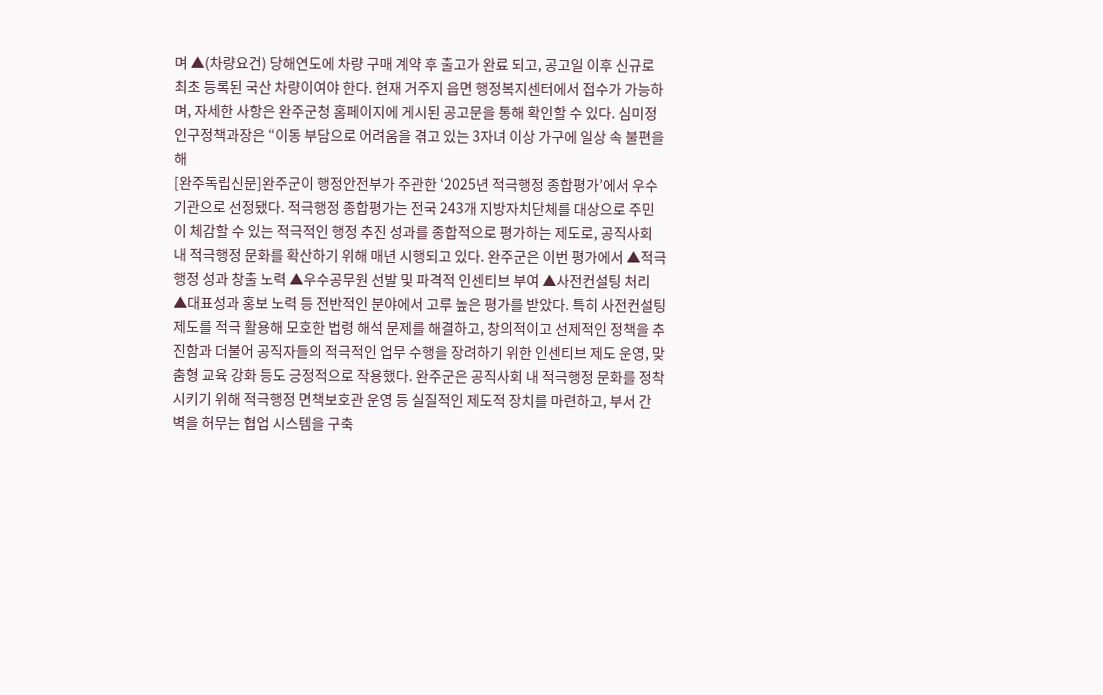며 ▲(차량요건) 당해연도에 차량 구매 계약 후 출고가 완료 되고, 공고일 이후 신규로 최초 등록된 국산 차량이여야 한다. 현재 거주지 읍면 행정복지센터에서 접수가 가능하며, 자세한 사항은 완주군청 홈페이지에 게시된 공고문을 통해 확인할 수 있다. 심미정 인구정책과장은 “이동 부담으로 어려움을 겪고 있는 3자녀 이상 가구에 일상 속 불편을 해
[완주독립신문]완주군이 행정안전부가 주관한 ‘2025년 적극행정 종합평가’에서 우수기관으로 선정됐다. 적극행정 종합평가는 전국 243개 지방자치단체를 대상으로 주민이 체감할 수 있는 적극적인 행정 추진 성과를 종합적으로 평가하는 제도로, 공직사회 내 적극행정 문화를 확산하기 위해 매년 시행되고 있다. 완주군은 이번 평가에서 ▲적극행정 성과 창출 노력 ▲우수공무원 선발 및 파격적 인센티브 부여 ▲사전컨설팅 처리 ▲대표성과 홍보 노력 등 전반적인 분야에서 고루 높은 평가를 받았다. 특히 사전컨설팅 제도를 적극 활용해 모호한 법령 해석 문제를 해결하고, 창의적이고 선제적인 정책을 추진함과 더불어 공직자들의 적극적인 업무 수행을 장려하기 위한 인센티브 제도 운영, 맞춤형 교육 강화 등도 긍정적으로 작용했다. 완주군은 공직사회 내 적극행정 문화를 정착시키기 위해 적극행정 면책보호관 운영 등 실질적인 제도적 장치를 마련하고, 부서 간 벽을 허무는 협업 시스템을 구축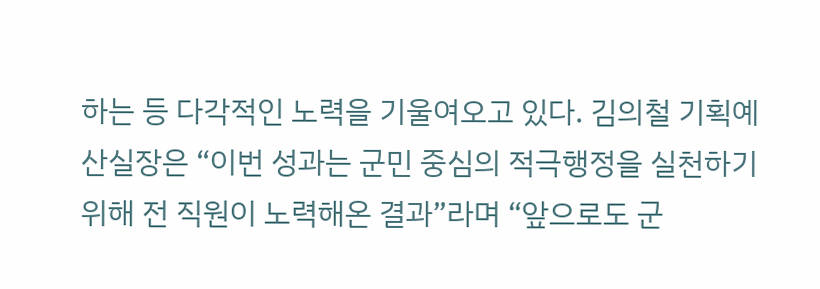하는 등 다각적인 노력을 기울여오고 있다. 김의철 기획예산실장은 “이번 성과는 군민 중심의 적극행정을 실천하기 위해 전 직원이 노력해온 결과”라며 “앞으로도 군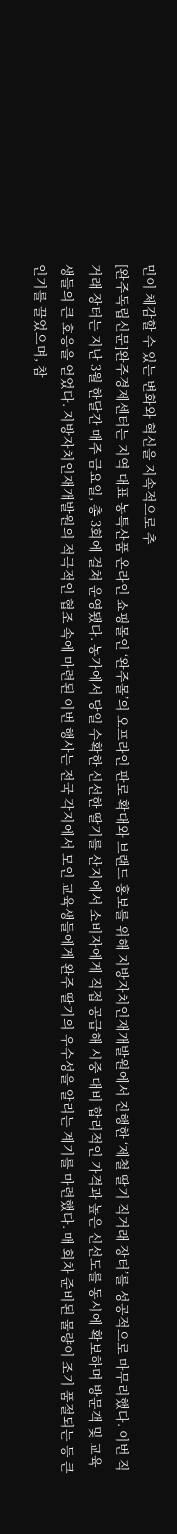민이 체감할 수 있는 변화와 혁신을 지속적으로 추
[완주독립신문]완주경제센터는 지역 대표 농특산품 온라인 쇼핑몰인 ‘완주몰’의 오프라인 판로 확대와 브랜드 홍보를 위해 지방자치인재개발원에서 진행한 ‘제철 딸기 직거래 장터’를 성공적으로 마무리했다. 이번 직거래 장터는 지난 3월 한달간 매주 금요일, 총 3회에 걸쳐 운영됐다. 농가에서 당일 수확한 신선한 딸기를 산지에서 소비자에게 직접 공급해 시중 대비 합리적인 가격과 높은 신선도를 동시에 확보하며 방문객 및 교육생들의 큰 호응을 얻었다. 지방자치인재개발원의 적극적인 협조 속에 마련된 이번 행사는 전국 각지에서 모인 교육생들에게 완주 딸기의 우수성을 알리는 계기를 마련했다. 매 회차 준비된 물량이 조기 품절되는 등 큰 인기를 끌었으며, 참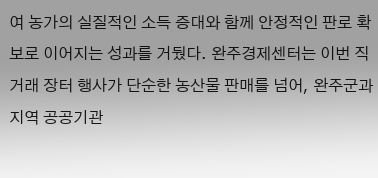여 농가의 실질적인 소득 증대와 함께 안정적인 판로 확보로 이어지는 성과를 거뒀다. 완주경제센터는 이번 직거래 장터 행사가 단순한 농산물 판매를 넘어, 완주군과 지역 공공기관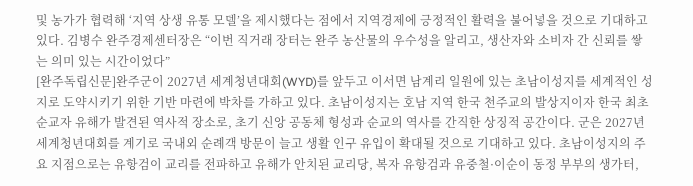및 농가가 협력해 ‘지역 상생 유통 모델’을 제시했다는 점에서 지역경제에 긍정적인 활력을 불어넣을 것으로 기대하고 있다. 김병수 완주경제센터장은 “이번 직거래 장터는 완주 농산물의 우수성을 알리고, 생산자와 소비자 간 신뢰를 쌓는 의미 있는 시간이었다”
[완주독립신문]완주군이 2027년 세계청년대회(WYD)를 앞두고 이서면 남계리 일원에 있는 초남이성지를 세계적인 성지로 도약시키기 위한 기반 마련에 박차를 가하고 있다. 초남이성지는 호남 지역 한국 천주교의 발상지이자 한국 최초 순교자 유해가 발견된 역사적 장소로, 초기 신앙 공동체 형성과 순교의 역사를 간직한 상징적 공간이다. 군은 2027년 세계청년대회를 계기로 국내외 순례객 방문이 늘고 생활 인구 유입이 확대될 것으로 기대하고 있다. 초남이성지의 주요 지점으로는 유항검이 교리를 전파하고 유해가 안치된 교리당, 복자 유항검과 유중철·이순이 동정 부부의 생가터,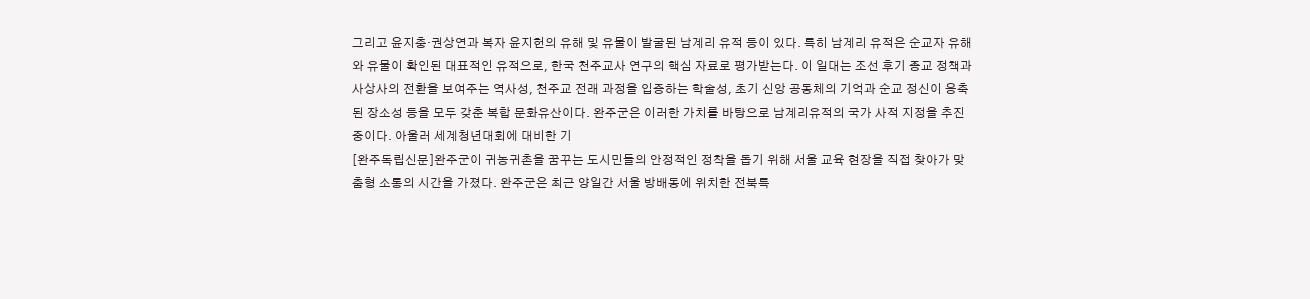그리고 윤지충·권상연과 복자 윤지헌의 유해 및 유물이 발굴된 남계리 유적 등이 있다. 특히 남계리 유적은 순교자 유해와 유물이 확인된 대표적인 유적으로, 한국 천주교사 연구의 핵심 자료로 평가받는다. 이 일대는 조선 후기 종교 정책과 사상사의 전환을 보여주는 역사성, 천주교 전래 과정을 입증하는 학술성, 초기 신앙 공동체의 기억과 순교 정신이 응축된 장소성 등을 모두 갖춘 복합 문화유산이다. 완주군은 이러한 가치를 바탕으로 남계리유적의 국가 사적 지정을 추진 중이다. 아울러 세계청년대회에 대비한 기
[완주독립신문]완주군이 귀농귀촌을 꿈꾸는 도시민들의 안정적인 정착을 돕기 위해 서울 교육 현장을 직접 찾아가 맞춤형 소통의 시간을 가졌다. 완주군은 최근 양일간 서울 방배동에 위치한 전북특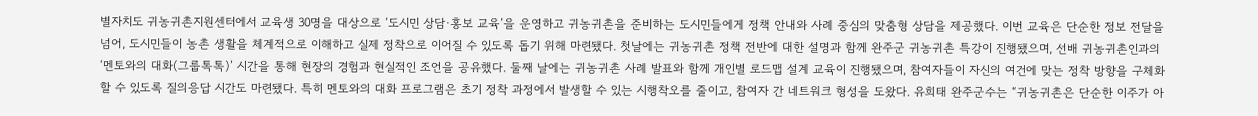별자치도 귀농귀촌지원센터에서 교육생 30명을 대상으로 ‘도시민 상담·홍보 교육’을 운영하고 귀농귀촌을 준비하는 도시민들에게 정책 안내와 사례 중심의 맞춤형 상담을 제공했다. 이번 교육은 단순한 정보 전달을 넘어, 도시민들이 농촌 생활을 체계적으로 이해하고 실제 정착으로 이어질 수 있도록 돕기 위해 마련됐다. 첫날에는 귀농귀촌 정책 전반에 대한 설명과 함께 완주군 귀농귀촌 특강이 진행됐으며, 선배 귀농귀촌인과의 ‘멘토와의 대화(그룹톡톡)’ 시간을 통해 현장의 경험과 현실적인 조언을 공유했다. 둘째 날에는 귀농귀촌 사례 발표와 함께 개인별 로드맵 설계 교육이 진행됐으며, 참여자들이 자신의 여건에 맞는 정착 방향을 구체화할 수 있도록 질의응답 시간도 마련됐다. 특히 멘토와의 대화 프로그램은 초기 정착 과정에서 발생할 수 있는 시행착오를 줄이고, 참여자 간 네트워크 형성을 도왔다. 유희태 완주군수는 “귀농귀촌은 단순한 이주가 아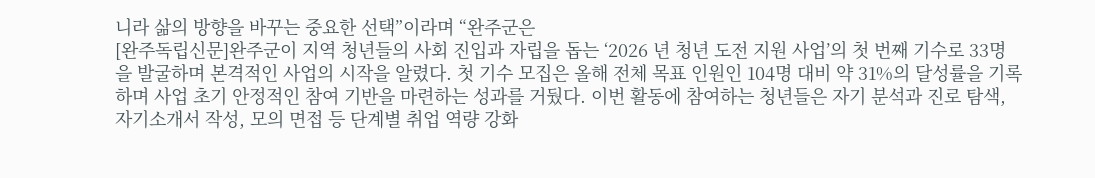니라 삶의 방향을 바꾸는 중요한 선택”이라며 “완주군은
[완주독립신문]완주군이 지역 청년들의 사회 진입과 자립을 돕는 ‘2026 년 청년 도전 지원 사업’의 첫 번째 기수로 33명을 발굴하며 본격적인 사업의 시작을 알렸다. 첫 기수 모집은 올해 전체 목표 인원인 104명 대비 약 31%의 달성률을 기록하며 사업 초기 안정적인 참여 기반을 마련하는 성과를 거뒀다. 이번 활동에 참여하는 청년들은 자기 분석과 진로 탐색, 자기소개서 작성, 모의 면접 등 단계별 취업 역량 강화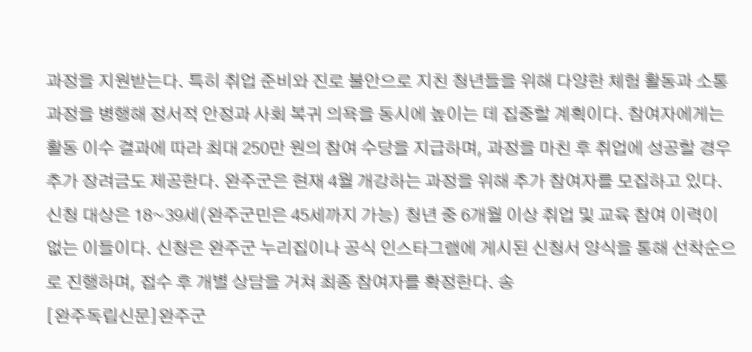과정을 지원받는다. 특히 취업 준비와 진로 불안으로 지친 청년들을 위해 다양한 체험 활동과 소통 과정을 병행해 정서적 안정과 사회 복귀 의욕을 동시에 높이는 데 집중할 계획이다. 참여자에게는 활동 이수 결과에 따라 최대 250만 원의 참여 수당을 지급하며, 과정을 마친 후 취업에 성공할 경우 추가 장려금도 제공한다. 완주군은 현재 4월 개강하는 과정을 위해 추가 참여자를 모집하고 있다. 신청 대상은 18~39세(완주군민은 45세까지 가능) 청년 중 6개월 이상 취업 및 교육 참여 이력이 없는 이들이다. 신청은 완주군 누리집이나 공식 인스타그램에 게시된 신청서 양식을 통해 선착순으로 진행하며, 접수 후 개별 상담을 거쳐 최종 참여자를 확정한다. 송
[완주독립신문]완주군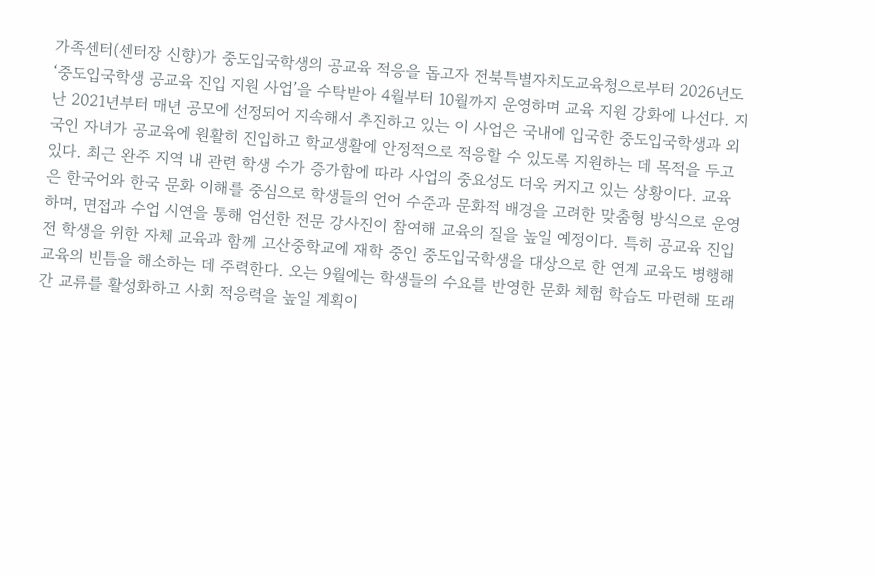가족센터(센터장 신향)가 중도입국학생의 공교육 적응을 돕고자 전북특별자치도교육청으로부터 2026년도 ‘중도입국학생 공교육 진입 지원 사업’을 수탁받아 4월부터 10월까지 운영하며 교육 지원 강화에 나선다. 지난 2021년부터 매년 공모에 선정되어 지속해서 추진하고 있는 이 사업은 국내에 입국한 중도입국학생과 외국인 자녀가 공교육에 원활히 진입하고 학교생활에 안정적으로 적응할 수 있도록 지원하는 데 목적을 두고 있다. 최근 완주 지역 내 관련 학생 수가 증가함에 따라 사업의 중요성도 더욱 커지고 있는 상황이다. 교육은 한국어와 한국 문화 이해를 중심으로 학생들의 언어 수준과 문화적 배경을 고려한 맞춤형 방식으로 운영하며, 면접과 수업 시연을 통해 엄선한 전문 강사진이 참여해 교육의 질을 높일 예정이다. 특히 공교육 진입 전 학생을 위한 자체 교육과 함께 고산중학교에 재학 중인 중도입국학생을 대상으로 한 연계 교육도 병행해 교육의 빈틈을 해소하는 데 주력한다. 오는 9월에는 학생들의 수요를 반영한 문화 체험 학습도 마련해 또래 간 교류를 활성화하고 사회 적응력을 높일 계획이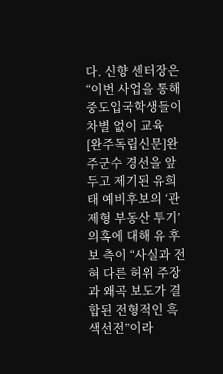다. 신향 센터장은 “이번 사업을 통해 중도입국학생들이 차별 없이 교육
[완주독립신문]완주군수 경선을 앞두고 제기된 유희태 예비후보의 ‘관제형 부동산 투기’ 의혹에 대해 유 후보 측이 “사실과 전혀 다른 허위 주장과 왜곡 보도가 결합된 전형적인 흑색선전”이라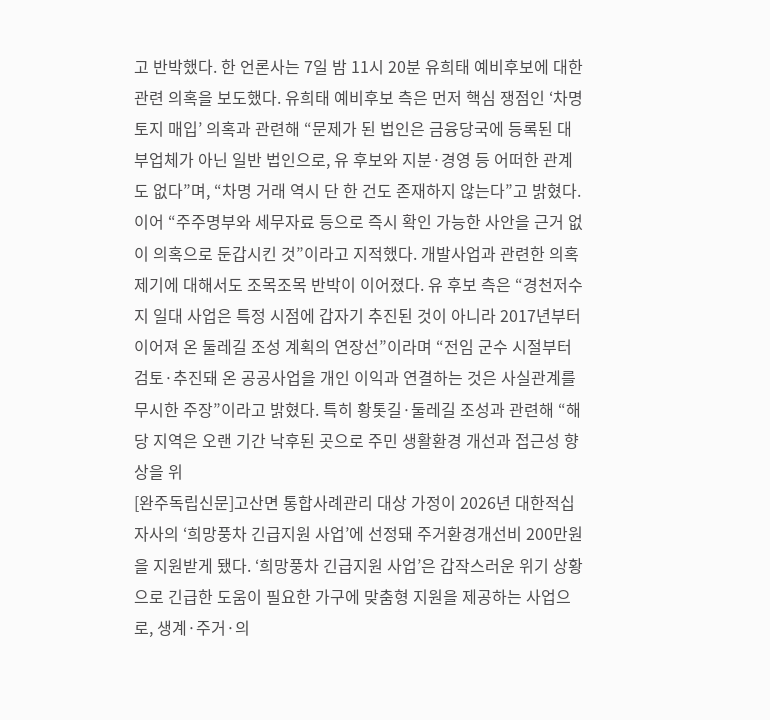고 반박했다. 한 언론사는 7일 밤 11시 20분 유희태 예비후보에 대한 관련 의혹을 보도했다. 유희태 예비후보 측은 먼저 핵심 쟁점인 ‘차명 토지 매입’ 의혹과 관련해 “문제가 된 법인은 금융당국에 등록된 대부업체가 아닌 일반 법인으로, 유 후보와 지분·경영 등 어떠한 관계도 없다”며, “차명 거래 역시 단 한 건도 존재하지 않는다”고 밝혔다. 이어 “주주명부와 세무자료 등으로 즉시 확인 가능한 사안을 근거 없이 의혹으로 둔갑시킨 것”이라고 지적했다. 개발사업과 관련한 의혹 제기에 대해서도 조목조목 반박이 이어졌다. 유 후보 측은 “경천저수지 일대 사업은 특정 시점에 갑자기 추진된 것이 아니라 2017년부터 이어져 온 둘레길 조성 계획의 연장선”이라며 “전임 군수 시절부터 검토·추진돼 온 공공사업을 개인 이익과 연결하는 것은 사실관계를 무시한 주장”이라고 밝혔다. 특히 황톳길·둘레길 조성과 관련해 “해당 지역은 오랜 기간 낙후된 곳으로 주민 생활환경 개선과 접근성 향상을 위
[완주독립신문]고산면 통합사례관리 대상 가정이 2026년 대한적십자사의 ‘희망풍차 긴급지원 사업’에 선정돼 주거환경개선비 200만원을 지원받게 됐다. ‘희망풍차 긴급지원 사업’은 갑작스러운 위기 상황으로 긴급한 도움이 필요한 가구에 맞춤형 지원을 제공하는 사업으로, 생계·주거·의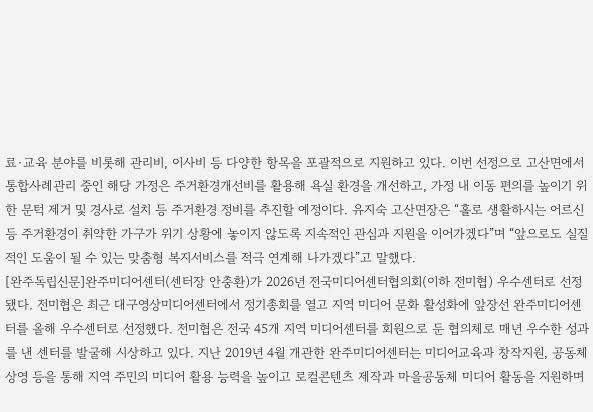료·교육 분야를 비롯해 관리비, 이사비 등 다양한 항목을 포괄적으로 지원하고 있다. 이번 선정으로 고산면에서 통합사례관리 중인 해당 가정은 주거환경개선비를 활용해 욕실 환경을 개선하고, 가정 내 이동 편의를 높이기 위한 문턱 제거 및 경사로 설치 등 주거환경 정비를 추진할 예정이다. 유지숙 고산면장은 “홀로 생활하시는 어르신 등 주거환경이 취약한 가구가 위기 상황에 놓이지 않도록 지속적인 관심과 지원을 이어가겠다”며 “앞으로도 실질적인 도움이 될 수 있는 맞춤형 복지서비스를 적극 연계해 나가겠다”고 말했다.
[완주독립신문]완주미디어센터(센터장 안충환)가 2026년 전국미디어센터협의회(이하 전미협) 우수센터로 선정됐다. 전미협은 최근 대구영상미디어센터에서 정기총회를 열고 지역 미디어 문화 활성화에 앞장선 완주미디어센터를 올해 우수센터로 선정했다. 전미협은 전국 45개 지역 미디어센터를 회원으로 둔 협의체로 매년 우수한 성과를 낸 센터를 발굴해 시상하고 있다. 지난 2019년 4월 개관한 완주미디어센터는 미디어교육과 창작지원, 공동체상영 등을 통해 지역 주민의 미디어 활용 능력을 높이고 로컬콘텐츠 제작과 마을공동체 미디어 활동을 지원하며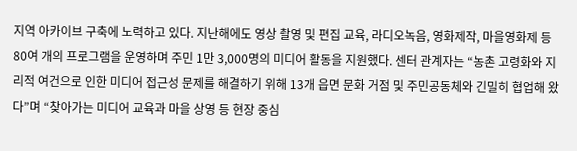지역 아카이브 구축에 노력하고 있다. 지난해에도 영상 촬영 및 편집 교육, 라디오녹음, 영화제작, 마을영화제 등 80여 개의 프로그램을 운영하며 주민 1만 3,000명의 미디어 활동을 지원했다. 센터 관계자는 “농촌 고령화와 지리적 여건으로 인한 미디어 접근성 문제를 해결하기 위해 13개 읍면 문화 거점 및 주민공동체와 긴밀히 협업해 왔다”며 “찾아가는 미디어 교육과 마을 상영 등 현장 중심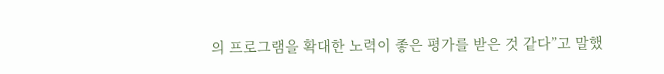의 프로그램을 확대한 노력이 좋은 평가를 받은 것 같다”고 말했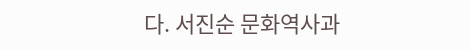다. 서진순 문화역사과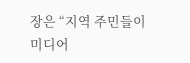장은 “지역 주민들이 미디어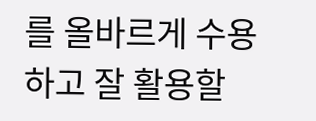를 올바르게 수용하고 잘 활용할